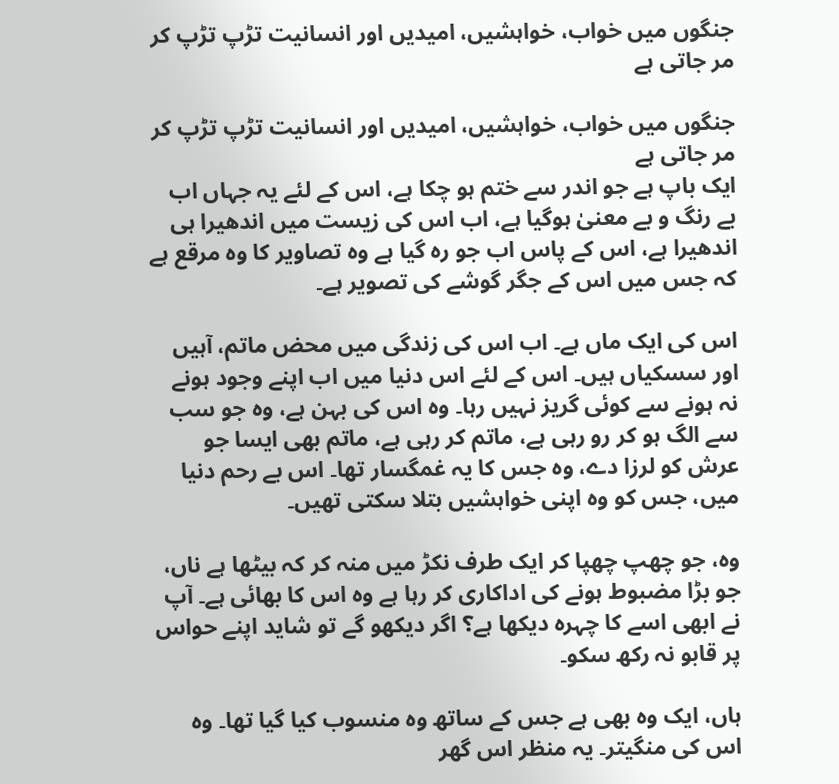جنگوں میں خواب، خواہشیں، امیدیں اور انسانیت تڑپ تڑپ کر مر جاتی ہے

جنگوں میں خواب، خواہشیں، امیدیں اور انسانیت تڑپ تڑپ کر مر جاتی ہے
ایک باپ ہے جو اندر سے ختم ہو چکا ہے، اس کے لئے یہ جہاں اب بے رنگ و بے معنیٰ ہوگیا ہے، اب اس کی زیست میں اندھیرا ہی اندھیرا ہے، اس کے پاس اب جو رہ گیا ہے وہ تصاویر کا وہ مرقع ہے کہ جس میں اس کے جگر گوشے کی تصویر ہے۔

اس کی ایک ماں ہے۔ اب اس کی زندگی میں محض ماتم، آہیں اور سسکیاں ہیں۔ اس کے لئے اس دنیا میں اب اپنے وجود ہونے نہ ہونے سے کوئی گریز نہیں رہا۔ وہ اس کی بہن ہے، وہ جو سب سے الگ ہو کر رو رہی ہے، ماتم کر رہی ہے، ماتم بھی ایسا جو عرش کو لرزا دے، وہ جس کا یہ غمگسار تھا۔ اس بے رحم دنیا میں، جس کو وہ اپنی خواہشیں بتلا سکتی تھیں۔

وہ، جو چھپ چھپا کر ایک طرف نکڑ میں منہ کر کہ بیٹھا ہے ناں، جو بڑا مضبوط ہونے کی اداکاری کر رہا ہے وہ اس کا بھائی ہے۔ آپ نے ابھی اسے کا چہرہ دیکھا ہے؟ اگر دیکھو گے تو شاید اپنے حواس پر قابو نہ رکھ سکو۔

ہاں، ایک وہ بھی ہے جس کے ساتھ وہ منسوب کیا گیا تھا۔ وہ اس کی منگیتر۔ یہ منظر اس گھر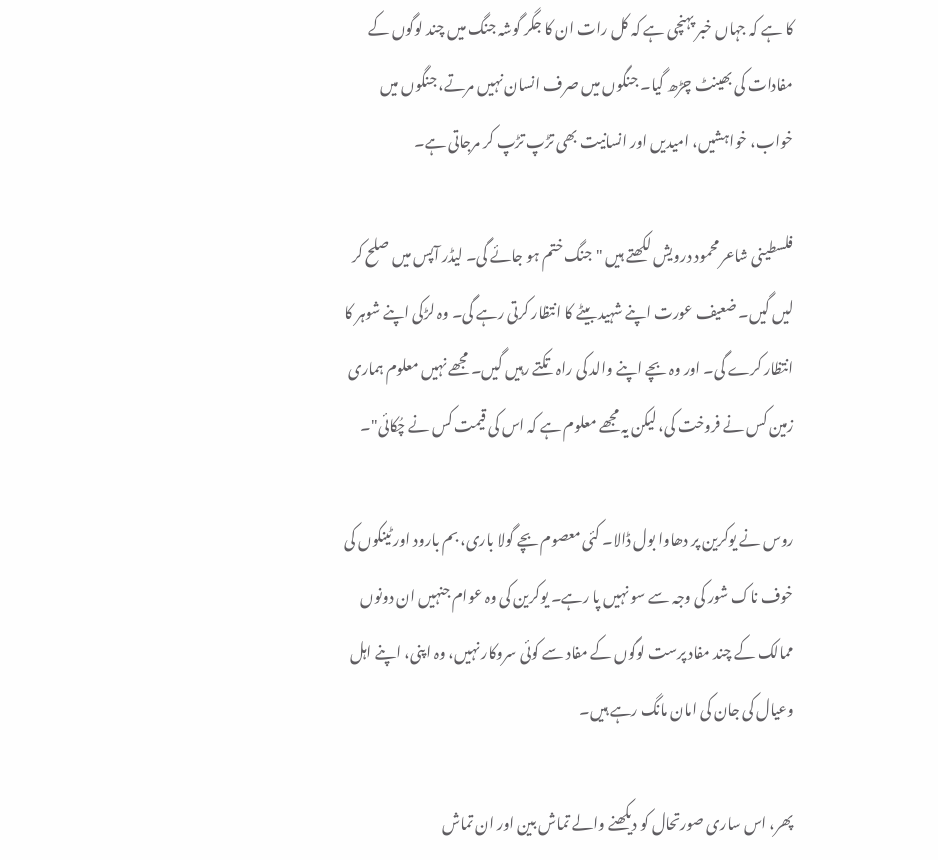کا ہے کہ جہاں خبر پہنچی ہے کہ کل رات ان کا جگر گوشہ جنگ میں چند لوگوں کے مفادات کی بھینٹ چڑھ گیا۔ جنگوں میں صرف انسان نہیں مرتے، جنگوں میں خواب، خواہشیں، امیدیں اور انسانیت بھی تڑپ تڑپ کر مرجاتی ہے۔

فلسطینی شاعر محمود درویش لکھتے ہیں "جنگ ختم ہو جائے گی۔ لیڈر آپس میں صلح کر لیں گیں۔ ضعیف عورت اپنے شہید بیٹے کا انتظار کرتی رہے گی۔ وہ لڑکی اپنے شوہر کا انتظار کرے گی۔ اور وہ بچے اپنے والد کی راہ تکتے رہیں گیں۔ مجھے نہیں معلوم ہماری زمین کس نے فروخت کی، لیکن یہ مجھے معلوم ہے کہ اس کی قیمت کس نے چُکائی"۔

روس نے یوکرین پر دھاوا بول ڈالا۔ کئی معصوم بچے گولا باری، بم بارود اور ٹینکوں کی خوف ناک شور کی وجہ سے سو نہیں پا رہے۔ یوکرین کی وہ عوام جنہیں ان دونوں ممالک کے چند مفاد پرست لوگوں کے مفاد سے کوئی سروکار نہیں، وہ اپنی، اپنے اہل وعیال کی جان کی امان مانگ رہے ہیں۔

پھر، اس ساری صورتحال کو دیکھنے والے تماش بین اور ان تماش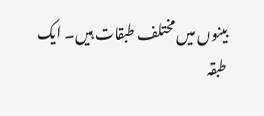بینوں میں مختلف طبقات ہیں۔ ایک طبقہ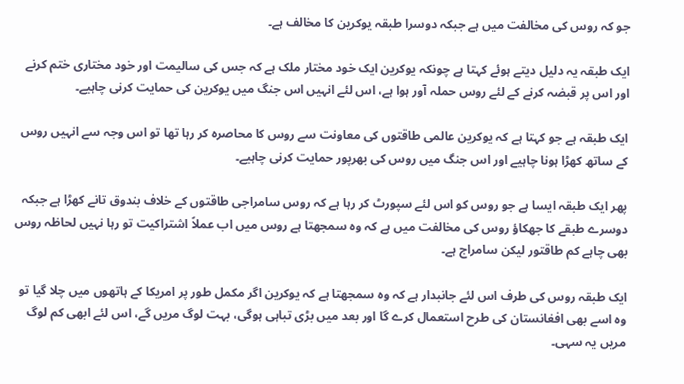جو کہ روس کی مخالفت میں ہے جبکہ دوسرا طبقہ یوکرین کا مخالف ہے۔

ایک طبقہ یہ دلیل دیتے ہوئے کہتا ہے چونکہ یوکرین ایک خود مختار ملک ہے کہ جس کی سالیمت اور خود مختاری ختم کرنے اور اس پر قبضہ کرنے کے لئے روس حملہ آور ہوا ہے، اس لئے انہیں اس جنگ میں یوکرین کی حمایت کرنی چاہیے۔

ایک طبقہ ہے جو کہتا ہے کہ یوکرین عالمی طاقتوں کی معاونت سے روس کا محاصرہ کر رہا تھا تو اس وجہ سے انہیں روس کے ساتھ کھڑا ہونا چاہیے اور اس جنگ میں روس کی بھرپور حمایت کرنی چاہیے۔

پھر ایک طبقہ ایسا ہے جو روس کو اس لئے سپورٹ کر رہا ہے کہ روس سامراجی طاقتوں کے خلاف بندوق تانے کھڑا ہے جبکہ دوسرے طبقے کا جھکاؤ روس کی مخالفت میں ہے کہ وہ سمجھتا ہے روس میں اب عملاً اشتراکیت تو رہا نہیں لحاظہ روس بھی چاہے کم طاقتور لیکن سامراج ہے۔

ایک طبقہ روس کی طرف اس لئے جانبدار ہے کہ وہ سمجھتا ہے کہ یوکرین اگر مکمل طور پر امریکا کے ہاتھوں میں چلا گیا تو وہ اسے بھی افغانستان کی طرح استعمال کرے گا اور بعد میں بڑی تباہی ہوگی، بہت لوگ مریں گے، اس لئے ابھی کم لوگ مریں یہ سہی۔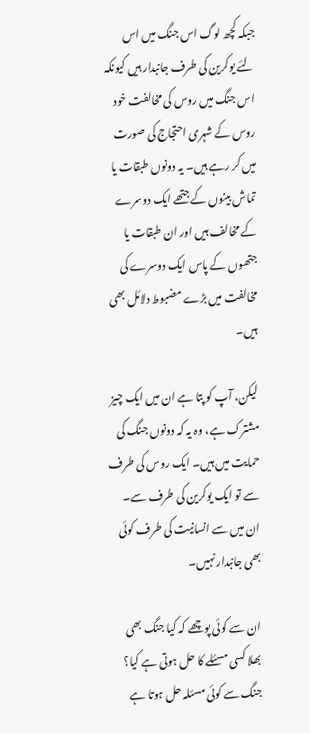جبکہ کچھ لوگ اس جنگ میں اس لئے یوکرین کی طرف جانبدار ہیں کیونکہ اس جنگ میں روس کی مخالفت خود روس کے شہری احتجاج کی صورت میں کر رہے ہیں۔ یہ دونوں طبقات یا تماش بینوں کے جتھے ایک دوسرے کے مخالف ہیں اور ان طبقات یا جتھوں کے پاس ایک دوسرے کی مخالفت میں بڑے مضبوط دلائل بھی ہیں۔

لیکن، آپ کو پتا ہے ان میں ایک چیز مشترک ہے، وہ یہ کہ دونوں جنگ کی حمایت میں ہیں۔ ایک روس کی طرف سے تو ایک یوکرین کی طرف سے۔ ان میں سے انسانیت کی طرف کوئی بھی جانبدار نہیں۔

ان سے کوئی پوچھے کہ کیا جنگ بھی بھلا کسی مسئلے کا حل ہوتی ہے کیا؟ جنگ سے کوئی مسئلہ حل ہوتا ہے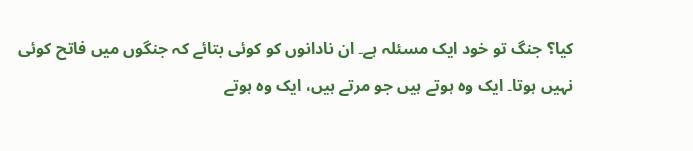کیا؟ جنگ تو خود ایک مسئلہ ہے۔ ان نادانوں کو کوئی بتائے کہ جنگوں میں فاتح کوئی نہیں ہوتا۔ ایک وہ ہوتے ہیں جو مرتے ہیں، ایک وہ ہوتے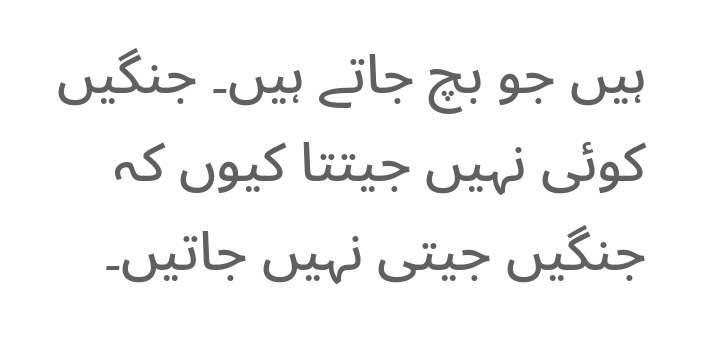ہیں جو بچ جاتے ہیں۔ جنگیں کوئی نہیں جیتتا کیوں کہ جنگیں جیتی نہیں جاتیں۔